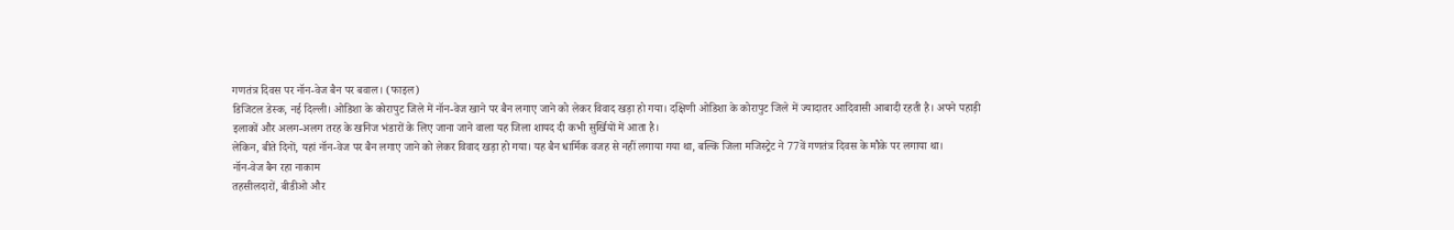गणतंत्र दिवस पर नॉन-वेज बैन पर बवाल। (फाइल)
डिजिटल डेस्क, नई दिल्ली। ओडिशा के कोरापुट जिले में नॉन-वेज खाने पर बैन लगाए जाने को लेकर विवाद खड़ा हो गया। दक्षिणी ओडिशा के कोरापुट जिले में ज्यादातर आदिवासी आबादी रहती है। अपने पहाड़ी इलाकों और अलग-अलग तरह के खनिज भंडारों के लिए जाना जाने वाला यह जिला शायद दी कभी सुर्खियों में आता है।
लेकिन, बीते दिनों, यहां नॉन-वेज पर बैन लगाए जाने को लेकर विवाद खड़ा हो गया। यह बैन धार्मिक वजह से नहीं लगाया गया था, बल्कि जिला मजिस्ट्रेट ने 77वें गणतंत्र दिवस के मौके पर लगाया था।
नॉन-वेज बैन रहा नाकाम
तहसीलदारों, बीडीओ और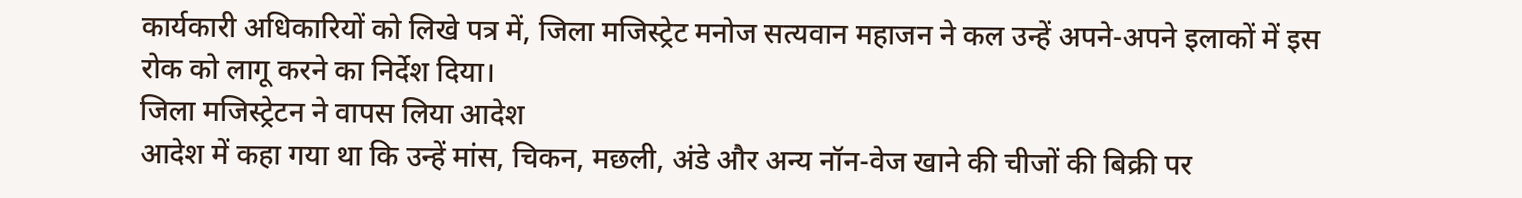कार्यकारी अधिकारियों को लिखे पत्र में, जिला मजिस्ट्रेट मनोज सत्यवान महाजन ने कल उन्हें अपने-अपने इलाकों में इस रोक को लागू करने का निर्देश दिया।
जिला मजिस्ट्रेटन ने वापस लिया आदेश
आदेश में कहा गया था कि उन्हें मांस, चिकन, मछली, अंडे और अन्य नॉन-वेज खाने की चीजों की बिक्री पर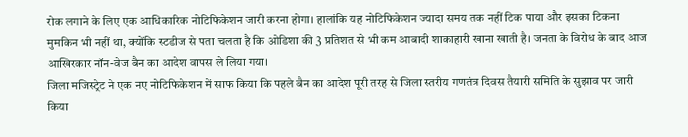रोक लगाने के लिए एक आधिकारिक नोटिफिकेशन जारी करना होगा। हालांकि यह नोटिफिकेशन ज्यादा समय तक नहीं टिक पाया और इसका टिकना मुमकिन भी नहीं था, क्योंकि स्टडीज से पता चलता है कि ओडिशा की 3 प्रतिशत से भी कम आबादी शाकाहारी खाना खाती है। जनता के विरोध के बाद आज आखिरकार नॉन-वेज बैन का आदेश वापस ले लिया गया।
जिला मजिस्ट्रेट ने एक नए नोटिफिकेशन में साफ किया कि पहले बैन का आदेश पूरी तरह से जिला स्तरीय गणतंत्र दिवस तैयारी समिति के सुझाव पर जारी किया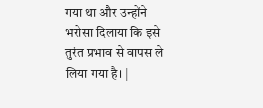गया था और उन्होंने भरोसा दिलाया कि इसे तुरंत प्रभाव से वापस ले लिया गया है। |